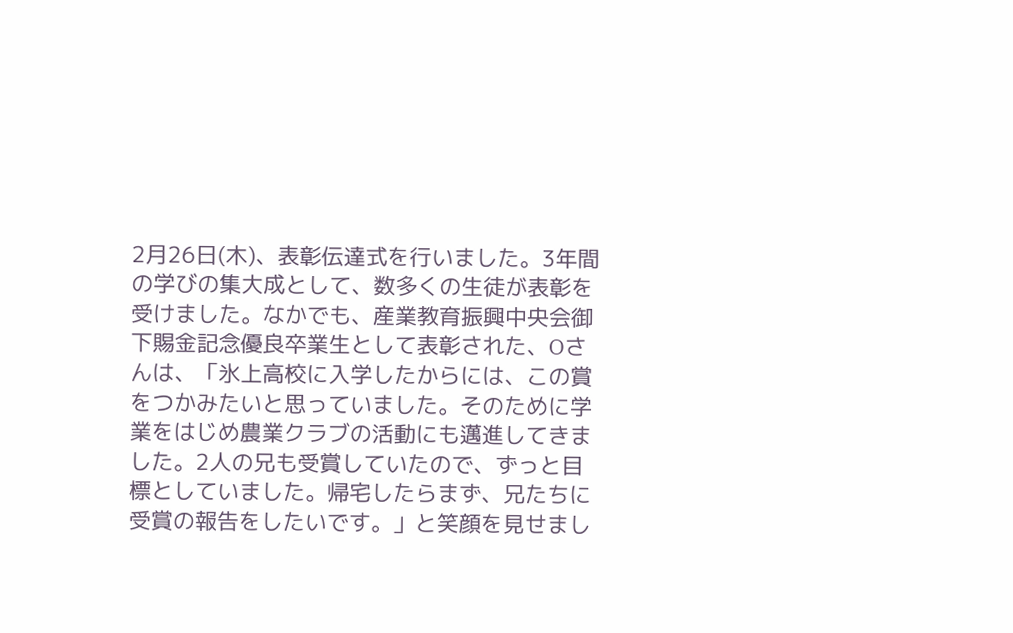2月26日(木)、表彰伝達式を行いました。3年間の学びの集大成として、数多くの生徒が表彰を受けました。なかでも、産業教育振興中央会御下賜金記念優良卒業生として表彰された、Oさんは、「氷上高校に入学したからには、この賞をつかみたいと思っていました。そのために学業をはじめ農業クラブの活動にも邁進してきました。2人の兄も受賞していたので、ずっと目標としていました。帰宅したらまず、兄たちに受賞の報告をしたいです。」と笑顔を見せまし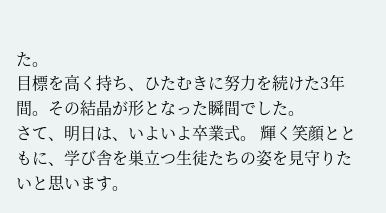た。
目標を高く持ち、ひたむきに努力を続けた3年間。その結晶が形となった瞬間でした。
さて、明日は、いよいよ卒業式。 輝く笑顔とともに、学び舎を巣立つ生徒たちの姿を見守りたいと思います。